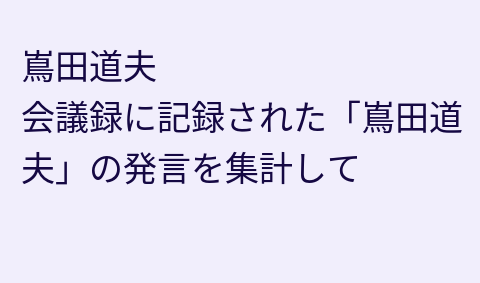嶌田道夫
会議録に記録された「嶌田道夫」の発言を集計して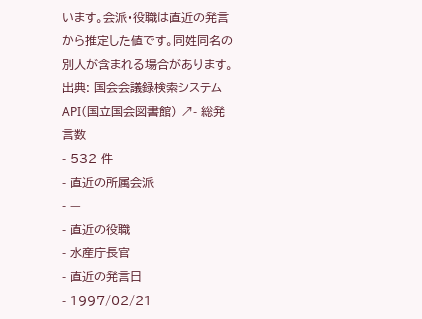います。会派・役職は直近の発言から推定した値です。同姓同名の別人が含まれる場合があります。
出典: 国会会議録検索システム API(国立国会図書館) ↗- 総発言数
- 532 件
- 直近の所属会派
- —
- 直近の役職
- 水産庁長官
- 直近の発言日
- 1997/02/21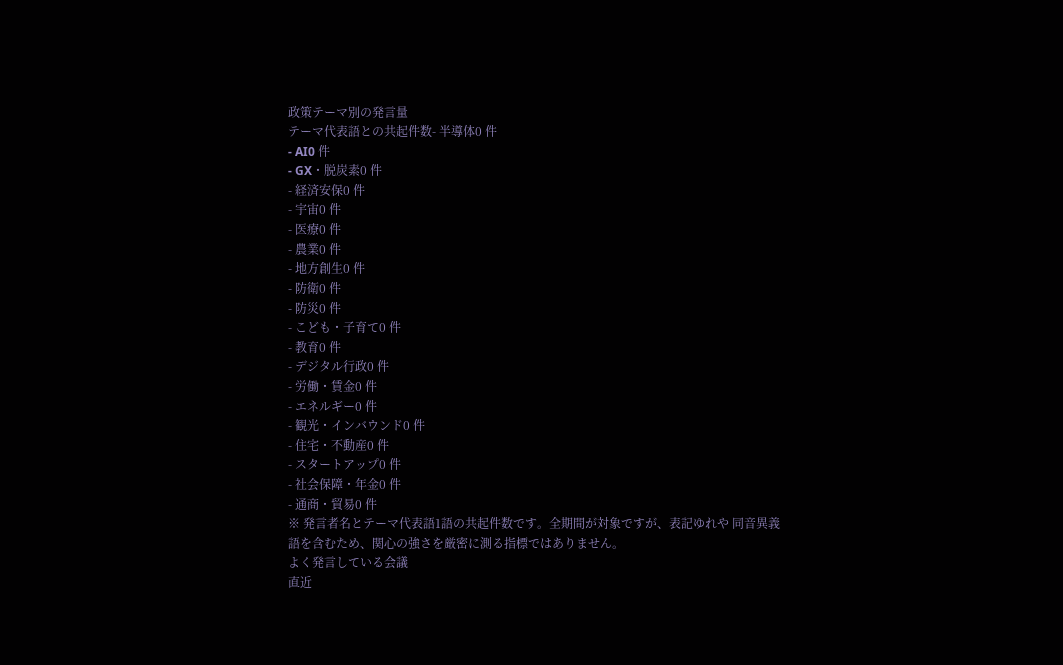政策テーマ別の発言量
テーマ代表語との共起件数- 半導体0 件
- AI0 件
- GX・脱炭素0 件
- 経済安保0 件
- 宇宙0 件
- 医療0 件
- 農業0 件
- 地方創生0 件
- 防衛0 件
- 防災0 件
- こども・子育て0 件
- 教育0 件
- デジタル行政0 件
- 労働・賃金0 件
- エネルギー0 件
- 観光・インバウンド0 件
- 住宅・不動産0 件
- スタートアップ0 件
- 社会保障・年金0 件
- 通商・貿易0 件
※ 発言者名とテーマ代表語1語の共起件数です。全期間が対象ですが、表記ゆれや 同音異義語を含むため、関心の強さを厳密に測る指標ではありません。
よく発言している会議
直近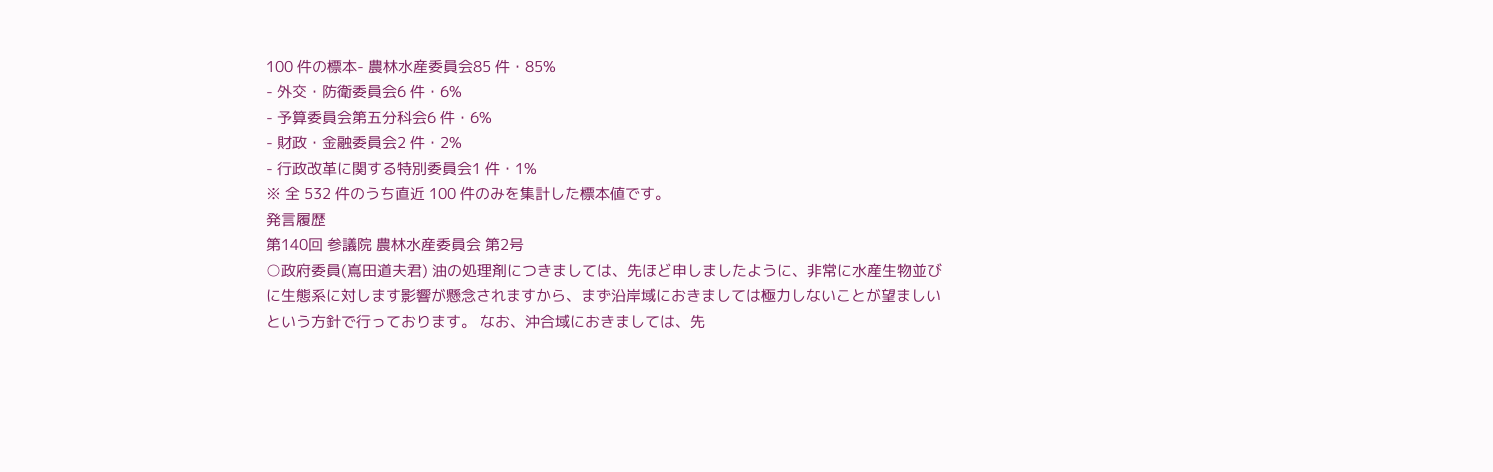100 件の標本- 農林水産委員会85 件・85%
- 外交・防衛委員会6 件・6%
- 予算委員会第五分科会6 件・6%
- 財政・金融委員会2 件・2%
- 行政改革に関する特別委員会1 件・1%
※ 全 532 件のうち直近 100 件のみを集計した標本値です。
発言履歴
第140回 参議院 農林水産委員会 第2号
○政府委員(嶌田道夫君) 油の処理剤につきましては、先ほど申しましたように、非常に水産生物並びに生態系に対します影響が懸念されますから、まず沿岸域におきましては極力しないことが望ましいという方針で行っております。 なお、沖合域におきましては、先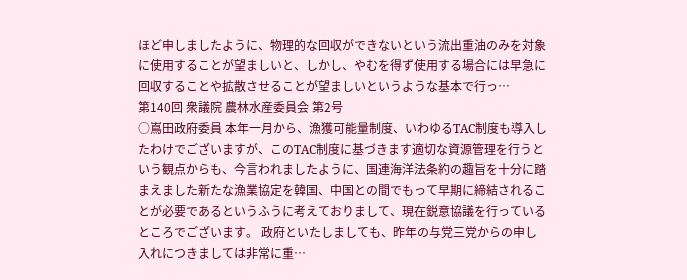ほど申しましたように、物理的な回収ができないという流出重油のみを対象に使用することが望ましいと、しかし、やむを得ず使用する場合には早急に回収することや拡散させることが望ましいというような基本で行っ…
第140回 衆議院 農林水産委員会 第2号
○嶌田政府委員 本年一月から、漁獲可能量制度、いわゆるTAC制度も導入したわけでございますが、このTAC制度に基づきます適切な資源管理を行うという観点からも、今言われましたように、国連海洋法条約の趣旨を十分に踏まえました新たな漁業協定を韓国、中国との間でもって早期に締結されることが必要であるというふうに考えておりまして、現在鋭意協議を行っているところでございます。 政府といたしましても、昨年の与党三党からの申し入れにつきましては非常に重…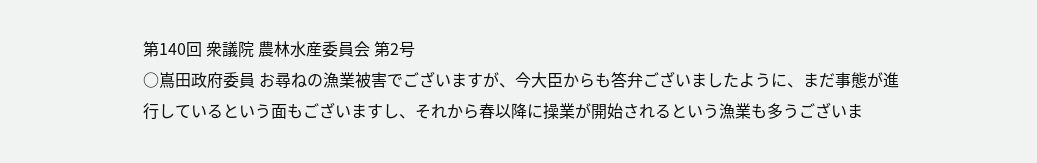第140回 衆議院 農林水産委員会 第2号
○嶌田政府委員 お尋ねの漁業被害でございますが、今大臣からも答弁ございましたように、まだ事態が進行しているという面もございますし、それから春以降に操業が開始されるという漁業も多うございま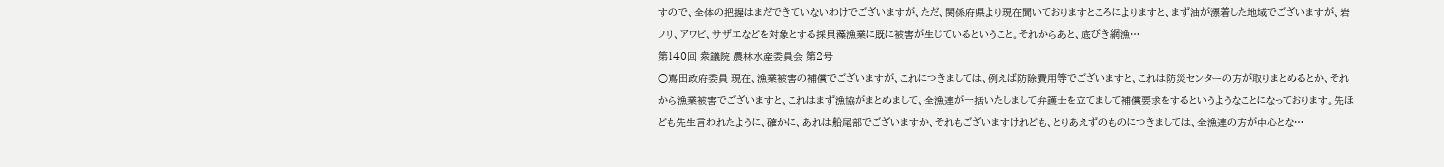すので、全体の把握はまだできていないわけでございますが、ただ、関係府県より現在聞いておりますところによりますと、まず油が漂着した地域でございますが、岩ノリ、アワビ、サザエなどを対象とする採貝藻漁業に既に被害が生じているということ。それからあと、底びき網漁…
第140回 衆議院 農林水産委員会 第2号
○嶌田政府委員 現在、漁業被害の補償でございますが、これにつきましては、例えば防除費用等でございますと、これは防災センターの方が取りまとめるとか、それから漁業被害でございますと、これはまず漁協がまとめまして、全漁連が一括いたしまして弁護士を立てまして補償要求をするというようなことになっております。先ほども先生言われたように、確かに、あれは船尾部でございますか、それもございますけれども、とりあえずのものにつきましては、全漁連の方が中心とな…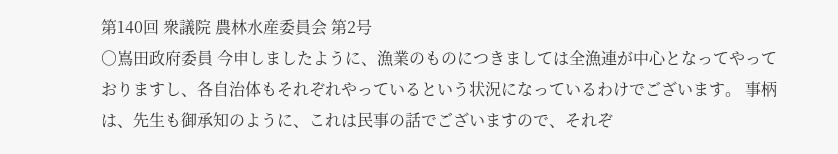第140回 衆議院 農林水産委員会 第2号
○嶌田政府委員 今申しましたように、漁業のものにつきましては全漁連が中心となってやっておりますし、各自治体もそれぞれやっているという状況になっているわけでございます。 事柄は、先生も御承知のように、これは民事の話でございますので、それぞ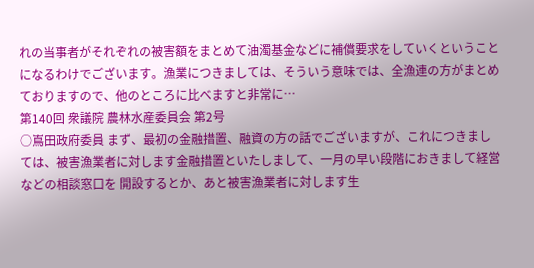れの当事者がそれぞれの被害額をまとめて油濁基金などに補償要求をしていくということになるわけでございます。漁業につきましては、そういう意味では、全漁連の方がまとめておりますので、他のところに比べますと非常に…
第140回 衆議院 農林水産委員会 第2号
○嶌田政府委員 まず、最初の金融措置、融資の方の話でございますが、これにつきましては、被害漁業者に対します金融措置といたしまして、一月の早い段階におきまして経営などの相談窓口を 開設するとか、あと被害漁業者に対します生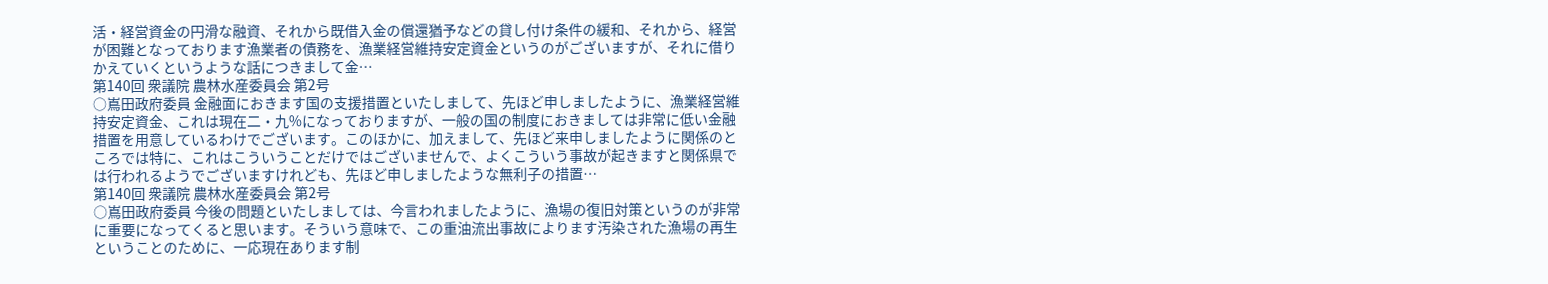活・経営資金の円滑な融資、それから既借入金の償還猶予などの貸し付け条件の緩和、それから、経営が困難となっております漁業者の債務を、漁業経営維持安定資金というのがございますが、それに借りかえていくというような話につきまして金…
第140回 衆議院 農林水産委員会 第2号
○嶌田政府委員 金融面におきます国の支援措置といたしまして、先ほど申しましたように、漁業経営維持安定資金、これは現在二・九%になっておりますが、一般の国の制度におきましては非常に低い金融措置を用意しているわけでございます。このほかに、加えまして、先ほど来申しましたように関係のところでは特に、これはこういうことだけではございませんで、よくこういう事故が起きますと関係県では行われるようでございますけれども、先ほど申しましたような無利子の措置…
第140回 衆議院 農林水産委員会 第2号
○嶌田政府委員 今後の問題といたしましては、今言われましたように、漁場の復旧対策というのが非常に重要になってくると思います。そういう意味で、この重油流出事故によります汚染された漁場の再生ということのために、一応現在あります制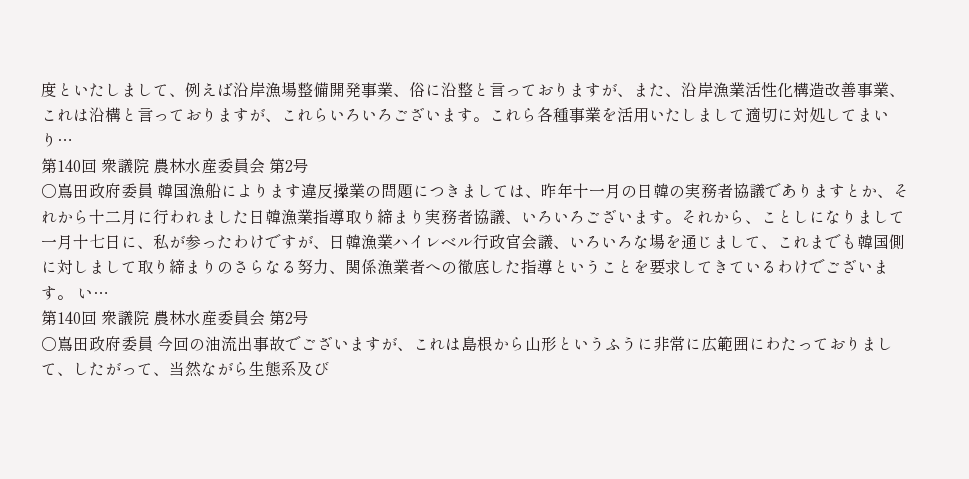度といたしまして、例えば沿岸漁場整備開発事業、俗に沿整と言っておりますが、また、沿岸漁業活性化構造改善事業、これは沿構と言っておりますが、これらいろいろございます。これら各種事業を活用いたしまして適切に対処してまいり…
第140回 衆議院 農林水産委員会 第2号
○嶌田政府委員 韓国漁船によります違反操業の問題につきましては、昨年十一月の日韓の実務者協議でありますとか、それから十二月に行われました日韓漁業指導取り締まり実務者協議、いろいろございます。それから、ことしになりまして一月十七日に、私が参ったわけですが、日韓漁業ハイレベル行政官会議、いろいろな場を通じまして、これまでも韓国側に対しまして取り締まりのさらなる努力、関係漁業者への徹底した指導ということを要求してきているわけでございます。 い…
第140回 衆議院 農林水産委員会 第2号
○嶌田政府委員 今回の油流出事故でございますが、これは島根から山形というふうに非常に広範囲にわたっておりまして、したがって、当然ながら生態系及び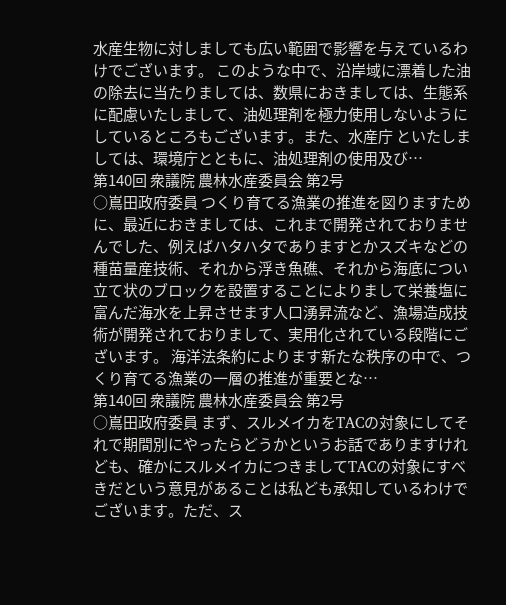水産生物に対しましても広い範囲で影響を与えているわけでございます。 このような中で、沿岸域に漂着した油の除去に当たりましては、数県におきましては、生態系に配慮いたしまして、油処理剤を極力使用しないようにしているところもございます。また、水産庁 といたしましては、環境庁とともに、油処理剤の使用及び…
第140回 衆議院 農林水産委員会 第2号
○嶌田政府委員 つくり育てる漁業の推進を図りますために、最近におきましては、これまで開発されておりませんでした、例えばハタハタでありますとかスズキなどの種苗量産技術、それから浮き魚礁、それから海底につい立て状のブロックを設置することによりまして栄養塩に富んだ海水を上昇させます人口湧昇流など、漁場造成技術が開発されておりまして、実用化されている段階にございます。 海洋法条約によります新たな秩序の中で、つくり育てる漁業の一層の推進が重要とな…
第140回 衆議院 農林水産委員会 第2号
○嶌田政府委員 まず、スルメイカをTACの対象にしてそれで期間別にやったらどうかというお話でありますけれども、確かにスルメイカにつきましてTACの対象にすべきだという意見があることは私ども承知しているわけでございます。ただ、ス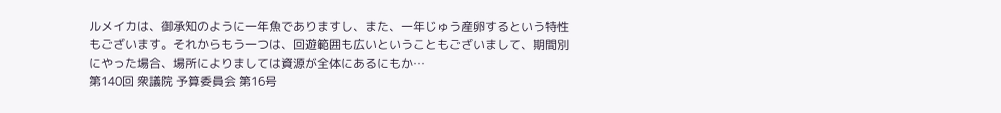ルメイカは、御承知のように一年魚でありますし、また、一年じゅう産卵するという特性もございます。それからもう一つは、回遊範囲も広いということもございまして、期間別にやった場合、場所によりましては資源が全体にあるにもか…
第140回 衆議院 予算委員会 第16号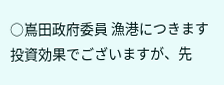○嶌田政府委員 漁港につきます投資効果でございますが、先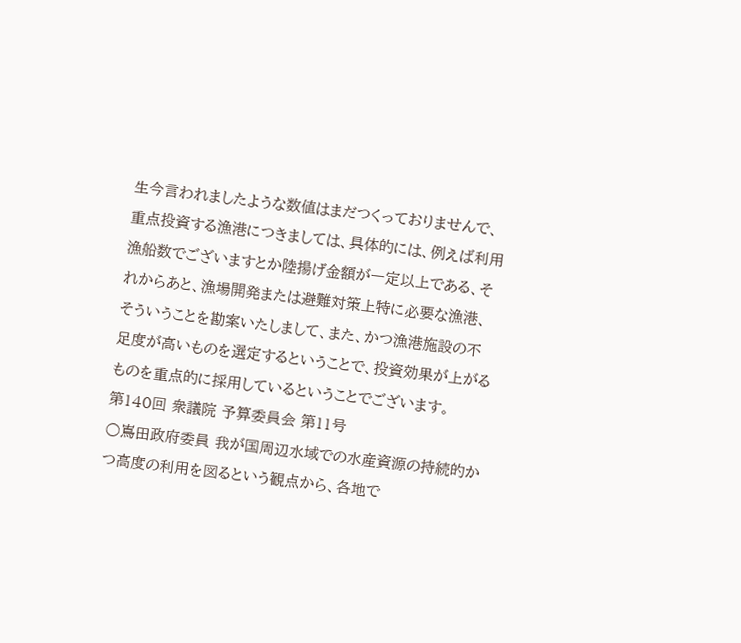生今言われましたような数値はまだつくっておりませんで、重点投資する漁港につきましては、具体的には、例えば利用漁船数でございますとか陸揚げ金額が一定以上である、それからあと、漁場開発または避難対策上特に必要な漁港、そういうことを勘案いたしまして、また、かつ漁港施設の不足度が高いものを選定するということで、投資効果が上がるものを重点的に採用しているということでございます。
第140回 衆議院 予算委員会 第11号
○嶌田政府委員 我が国周辺水域での水産資源の持続的かつ高度の利用を図るという観点から、各地で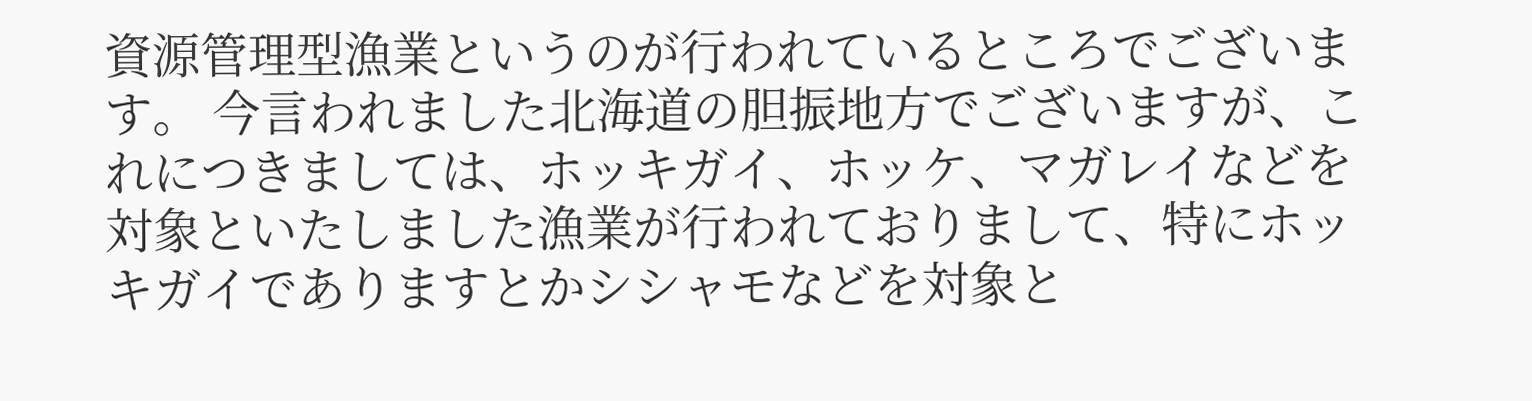資源管理型漁業というのが行われているところでございます。 今言われました北海道の胆振地方でございますが、これにつきましては、ホッキガイ、ホッケ、マガレイなどを対象といたしました漁業が行われておりまして、特にホッキガイでありますとかシシャモなどを対象と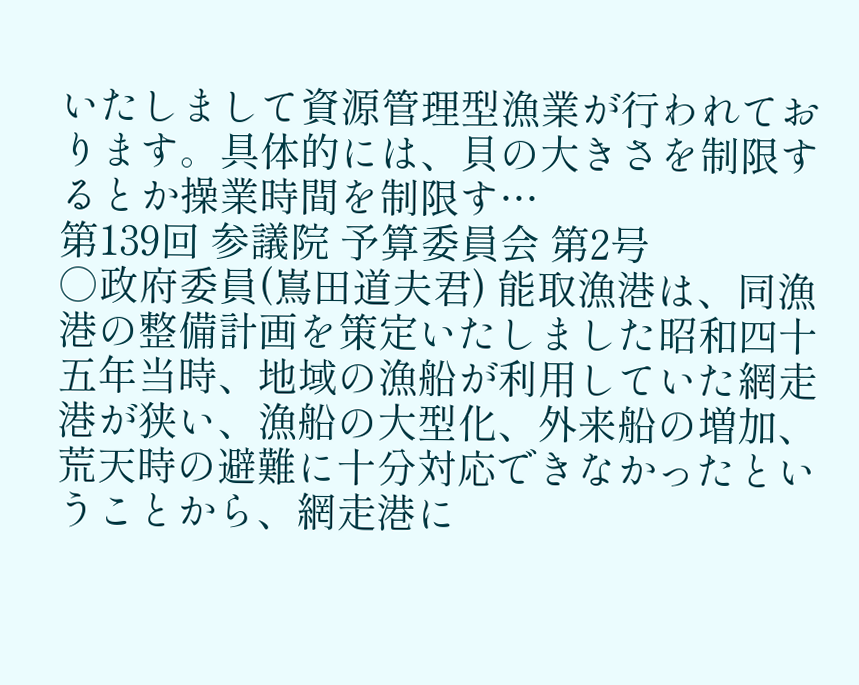いたしまして資源管理型漁業が行われております。具体的には、貝の大きさを制限するとか操業時間を制限す…
第139回 参議院 予算委員会 第2号
○政府委員(嶌田道夫君) 能取漁港は、同漁港の整備計画を策定いたしました昭和四十五年当時、地域の漁船が利用していた網走港が狭い、漁船の大型化、外来船の増加、荒天時の避難に十分対応できなかったということから、網走港に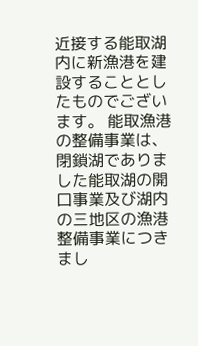近接する能取湖内に新漁港を建設することとしたものでございます。 能取漁港の整備事業は、閉鎖湖でありました能取湖の開口事業及び湖内の三地区の漁港整備事業につきまし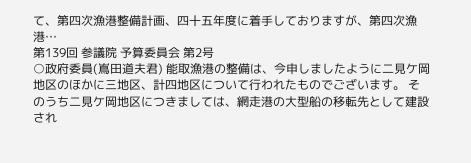て、第四次漁港整備計画、四十五年度に着手しておりますが、第四次漁港…
第139回 参議院 予算委員会 第2号
○政府委員(嶌田道夫君) 能取漁港の整備は、今申しましたように二見ケ岡地区のほかに三地区、計四地区について行われたものでございます。 そのうち二見ケ岡地区につきましては、網走港の大型船の移転先として建設され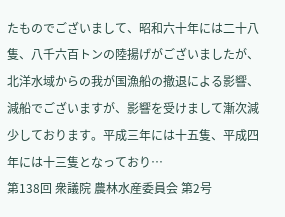たものでございまして、昭和六十年には二十八隻、八千六百トンの陸揚げがございましたが、北洋水域からの我が国漁船の撤退による影響、減船でございますが、影響を受けまして漸次減少しております。平成三年には十五隻、平成四年には十三隻となっており…
第138回 衆議院 農林水産委員会 第2号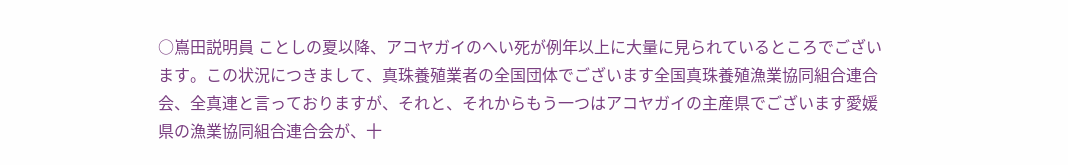○嶌田説明員 ことしの夏以降、アコヤガイのへい死が例年以上に大量に見られているところでございます。この状況につきまして、真珠養殖業者の全国団体でございます全国真珠養殖漁業協同組合連合会、全真連と言っておりますが、それと、それからもう一つはアコヤガイの主産県でございます愛媛県の漁業協同組合連合会が、十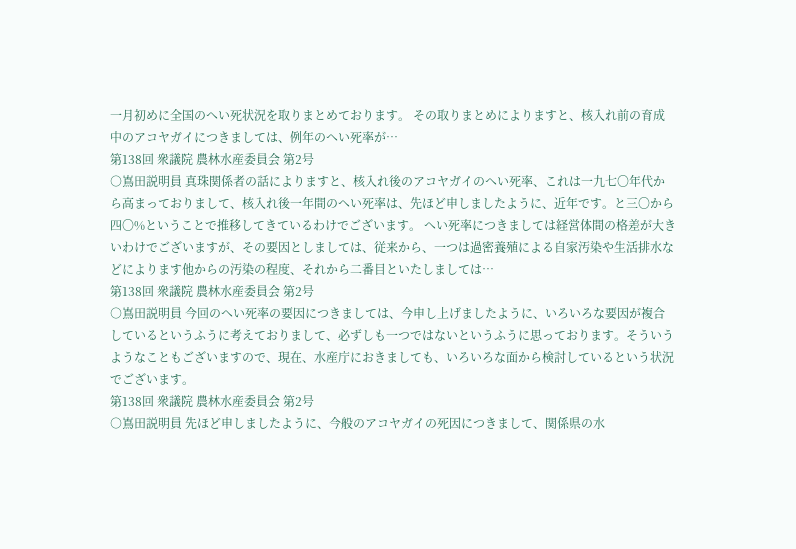一月初めに全国のへい死状況を取りまとめております。 その取りまとめによりますと、核入れ前の育成中のアコヤガイにつきましては、例年のへい死率が…
第138回 衆議院 農林水産委員会 第2号
○嶌田説明員 真珠関係者の話によりますと、核入れ後のアコヤガイのへい死率、これは一九七〇年代から高まっておりまして、核入れ後一年間のへい死率は、先ほど申しましたように、近年です。と三〇から四〇%ということで推移してきているわけでございます。 へい死率につきましては経営体間の格差が大きいわけでございますが、その要因としましては、従来から、一つは過密養殖による自家汚染や生活排水などによります他からの汚染の程度、それから二番目といたしましては…
第138回 衆議院 農林水産委員会 第2号
○嶌田説明員 今回のへい死率の要因につきましては、今申し上げましたように、いろいろな要因が複合しているというふうに考えておりまして、必ずしも一つではないというふうに思っております。そういうようなこともございますので、現在、水産庁におきましても、いろいろな面から検討しているという状況でございます。
第138回 衆議院 農林水産委員会 第2号
○嶌田説明員 先ほど申しましたように、今般のアコヤガイの死因につきまして、関係県の水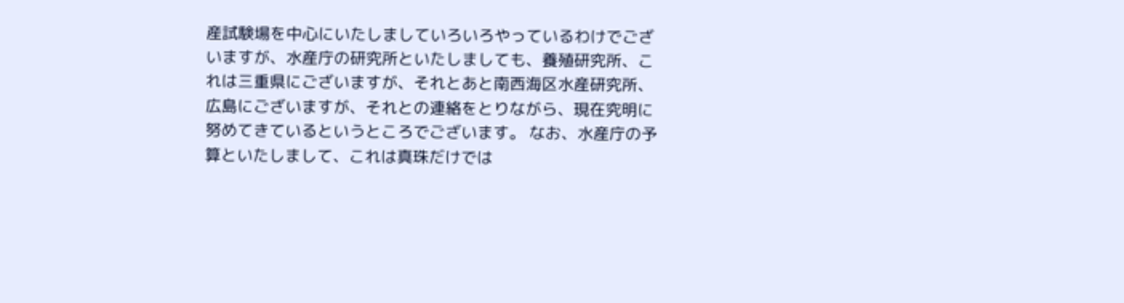産試験場を中心にいたしましていろいろやっているわけでございますが、水産庁の研究所といたしましても、養殖研究所、これは三重県にございますが、それとあと南西海区水産研究所、広島にございますが、それとの連絡をとりながら、現在究明に努めてきているというところでございます。 なお、水産庁の予算といたしまして、これは真珠だけでは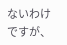ないわけですが、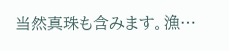当然真珠も含みます。漁…